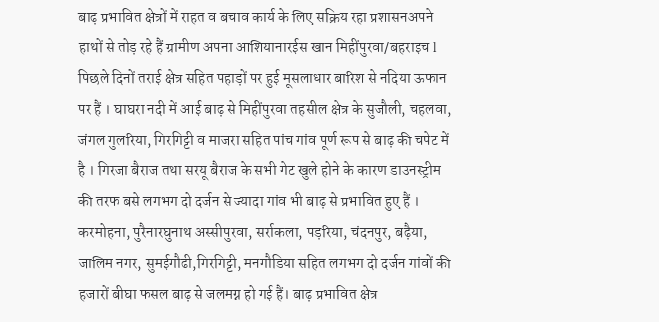बाढ़ प्रभावित क्षेत्रों में राहत व बचाव कार्य के लिए सक्रिय रहा प्रशासनअपने हाथों से तोड़ रहे हैं ग्रामीण अपना आशियानारईस खान मिहींपुरवा/बहराइच l पिछले दिनों तराई क्षेत्र सहित पहाड़ों पर हुई मूसलाधार बारिश से नदिया ऊफान पर हैं । घाघरा नदी में आई बाढ़ से मिहींपुरवा तहसील क्षेत्र के सुजौली, चहलवा, जंगल गुलरिया, गिरगिट्टी व माजरा सहित पांच गांव पूर्ण रूप से बाढ़ की चपेट में है । गिरजा बैराज तथा सरयू बैराज के सभी गेट खुले होने के कारण डाउनस्ट्रीम की तरफ बसे लगभग दो दर्जन से ज्यादा गांव भी बाढ़ से प्रभावित हुए हैं । करमोहना, पुरैनारघुनाथ अस्सीपुरवा, सर्राकला, पड़रिया, चंदनपुर, बढ़ैया, जालिम नगर, सुमईगौढी,गिरगिट्टी, मनगौडिया सहित लगभग दो दर्जन गांवों की हजारों बीघा फसल बाढ़ से जलमग्न हो गई हैं। बाढ़ प्रभावित क्षेत्र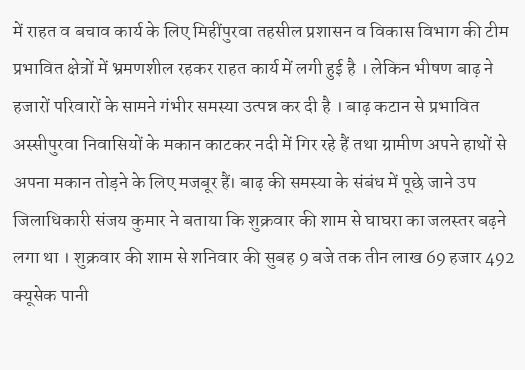में राहत व बचाव कार्य के लिए मिहींपुरवा तहसील प्रशासन व विकास विभाग की टीम प्रभावित क्षेत्रों में भ्रमणशील रहकर राहत कार्य में लगी हुई है । लेकिन भीषण बाढ़ ने हजारों परिवारों के सामने गंभीर समस्या उत्पन्न कर दी है । बाढ़ कटान से प्रभावित अस्सीपुरवा निवासियों के मकान काटकर नदी में गिर रहे हैं तथा ग्रामीण अपने हाथों से अपना मकान तोड़ने के लिए मजबूर हैं। बाढ़ की समस्या के संबंध में पूछे जाने उप जिलाधिकारी संजय कुमार ने बताया कि शुक्रवार की शाम से घाघरा का जलस्तर बढ़ने लगा था । शुक्रवार की शाम से शनिवार की सुबह 9 बजे तक तीन लाख 69 हजार 492 क्यूसेक पानी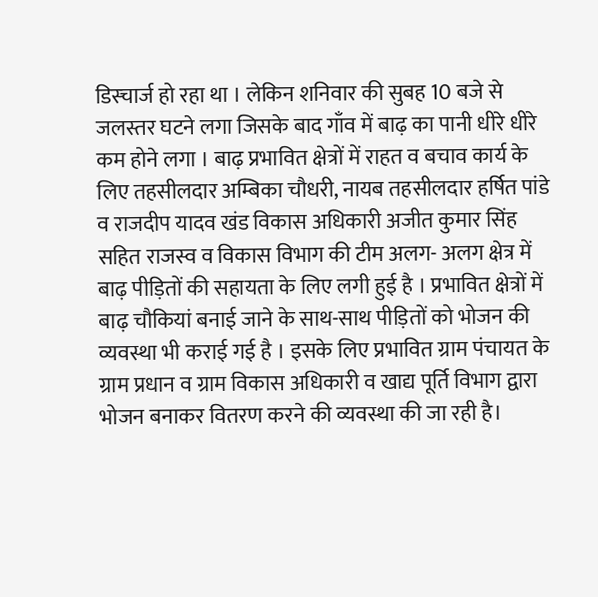डिस्चार्ज हो रहा था । लेकिन शनिवार की सुबह 10 बजे से जलस्तर घटने लगा जिसके बाद गाँव में बाढ़ का पानी धीरे धीरे कम होने लगा । बाढ़ प्रभावित क्षेत्रों में राहत व बचाव कार्य के लिए तहसीलदार अम्बिका चौधरी, नायब तहसीलदार हर्षित पांडे व राजदीप यादव खंड विकास अधिकारी अजीत कुमार सिंह सहित राजस्व व विकास विभाग की टीम अलग- अलग क्षेत्र में बाढ़ पीड़ितों की सहायता के लिए लगी हुई है । प्रभावित क्षेत्रों में बाढ़ चौकियां बनाई जाने के साथ-साथ पीड़ितों को भोजन की व्यवस्था भी कराई गई है । इसके लिए प्रभावित ग्राम पंचायत के ग्राम प्रधान व ग्राम विकास अधिकारी व खाद्य पूर्ति विभाग द्वारा भोजन बनाकर वितरण करने की व्यवस्था की जा रही है।